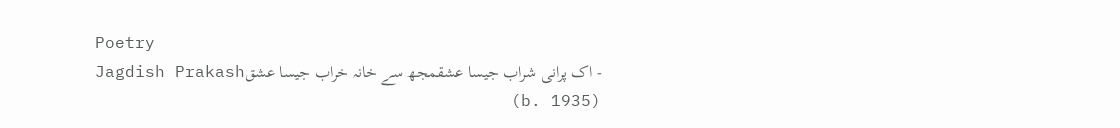Poetry
- اک پرانی شراب جیسا عشقمجھ سے خانہ خراب جیسا عشقJagdish Prakash (b. 1935)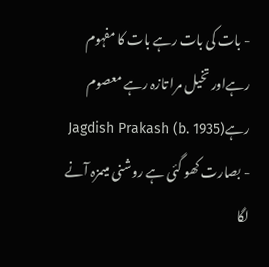- بات کی بات رہے بات کا مفہوم رہےاور تخیل مرا تازہ رہے معصوم رہےJagdish Prakash (b. 1935)
- بصارت کھو گئی ہے روشنی میںمزہ آنے لگا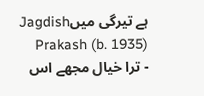ہے تیرگی میںJagdish Prakash (b. 1935)
- ترا خیال مجھے اس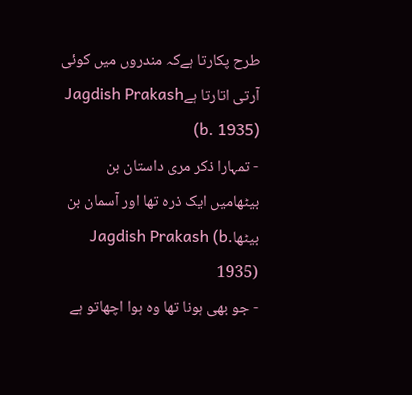طرح پکارتا ہےکہ مندروں میں کوئی آرتی اتارتا ہےJagdish Prakash (b. 1935)
- تمہارا ذکر مری داستان بن بیٹھامیں ایک ذرہ تھا اور آسمان بن بیٹھاJagdish Prakash (b. 1935)
- جو بھی ہونا تھا وہ ہوا اچھاتو ہے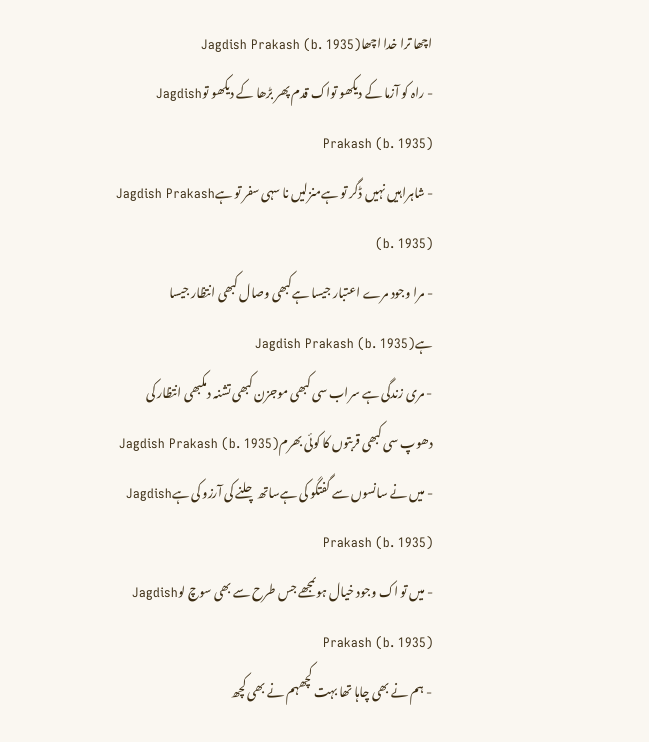اچھا ترا خدا اچھاJagdish Prakash (b. 1935)
- راہ کو آزما کے دیکھو تواک قدم پھر بڑھا کے دیکھو توJagdish Prakash (b. 1935)
- شاہراہیں نہیں ڈگر تو ہےمنزلیں نا سہی سفر تو ہےJagdish Prakash (b. 1935)
- مرا وجود مرے اعتبار جیسا ہےکبھی وصال کبھی انتظار جیسا ہےJagdish Prakash (b. 1935)
- مری زندگی ہے سراب سی کبھی موجزن کبھی تشنہ دمکبھی انتظار کی دھوپ سی کبھی قربتوں کا کوئی بھرمJagdish Prakash (b. 1935)
- میں نے سانسوں سے گفتگو کی ہےساتھ چلنے کی آرزو کی ہےJagdish Prakash (b. 1935)
- میں تو اک وجود خیال ہوںمجھے جس طرح سے بھی سوچ لوJagdish Prakash (b. 1935)
- ہم نے بھی چاہا تھا بہت کچھہم نے بھی کچھ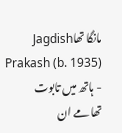مانگا تھاJagdish Prakash (b. 1935)
- ہاتھ میں تابوت تھامے ان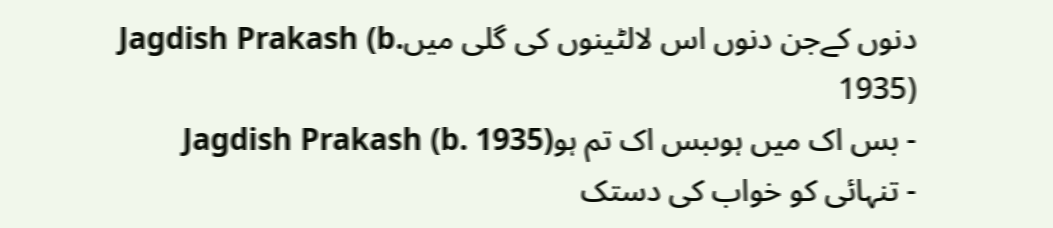دنوں کےجن دنوں اس لالٹینوں کی گلی میںJagdish Prakash (b. 1935)
- بس اک میں ہوںبس اک تم ہوJagdish Prakash (b. 1935)
- تنہائی کو خواب کی دستک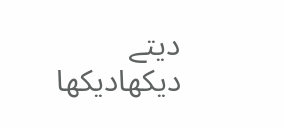دیتے دیکھادیکھا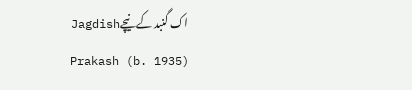اک گنبد کے نیچےJagdish Prakash (b. 1935)